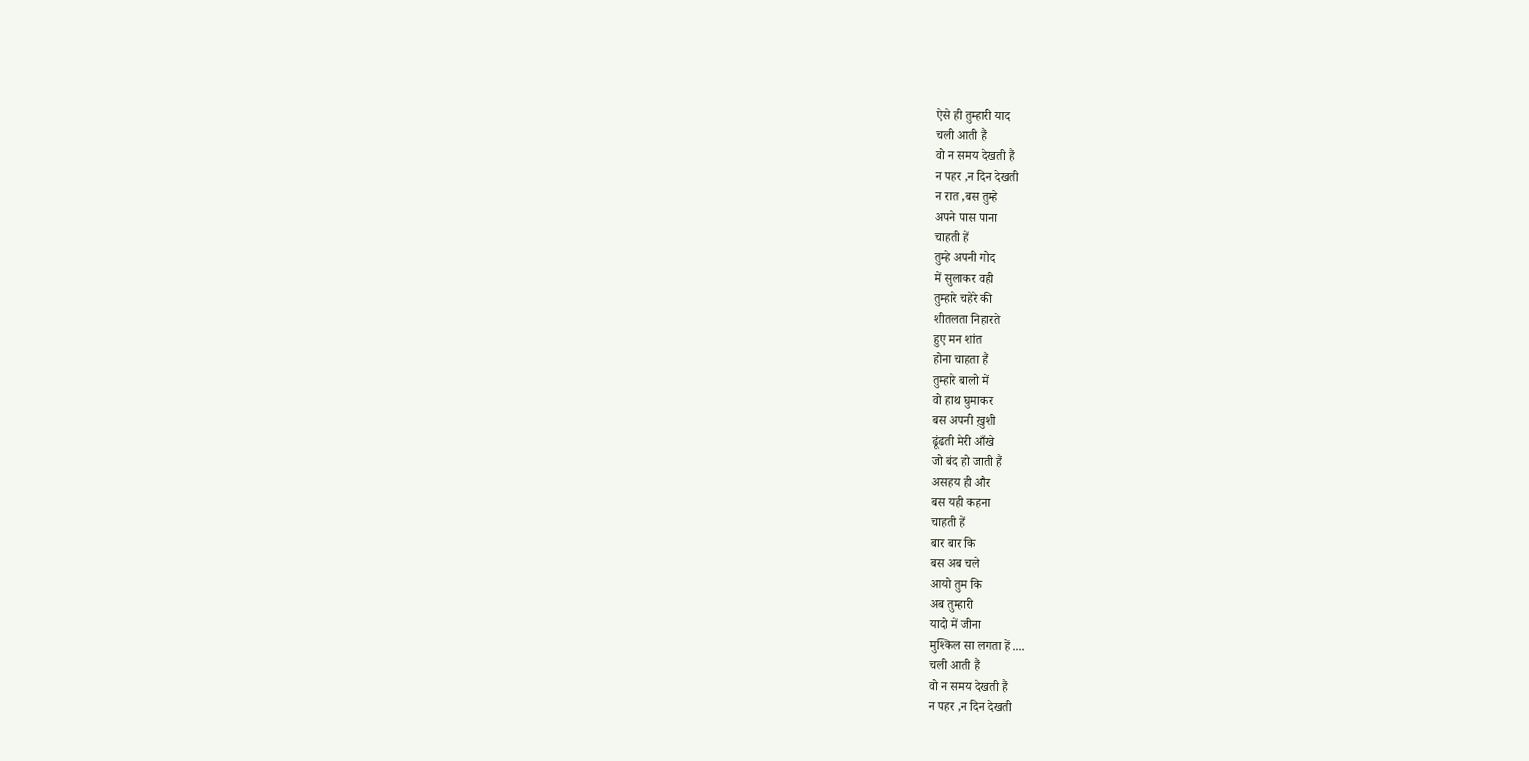ऐसे ही तुम्हारी याद
चली आती हैं
वो न समय देखती हैं
न पहर ,न दिन देखती
न रात ,बस तुम्हे
अपने पास पाना
चाहती हें
तुम्हे अपनी गोद
में सुलाकर वही
तुम्हारे चहेरे की
शीतलता निहारते
हुए मन शांत
होना चाहता हैं
तुम्हारे बालो में
वो हाथ घुमाकर
बस अपनी ख़ुशी
ढूंढती मेरी आँखे
जो बंद हो जाती हैं
असहय ही और
बस यही कहना
चाहती हें
बार बार कि
बस अब चले
आयो तुम कि
अब तुम्हारी
यादो में जीना
मुश्किल सा लगता हें ....
चली आती हैं
वो न समय देखती हैं
न पहर ,न दिन देखती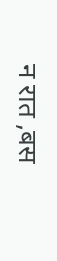न रात ,बस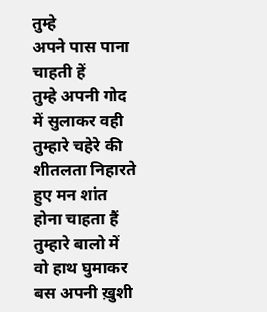तुम्हे
अपने पास पाना
चाहती हें
तुम्हे अपनी गोद
में सुलाकर वही
तुम्हारे चहेरे की
शीतलता निहारते
हुए मन शांत
होना चाहता हैं
तुम्हारे बालो में
वो हाथ घुमाकर
बस अपनी ख़ुशी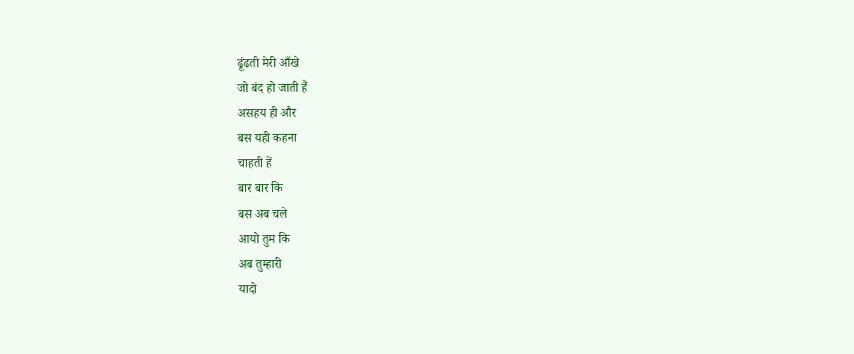ढूंढती मेरी आँखे
जो बंद हो जाती हैं
असहय ही और
बस यही कहना
चाहती हें
बार बार कि
बस अब चले
आयो तुम कि
अब तुम्हारी
यादो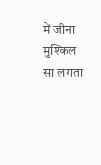में जीना
मुश्किल सा लगता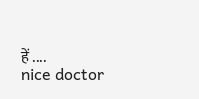हें ....
nice doctor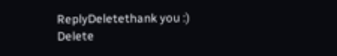ReplyDeletethank you :)
Delete